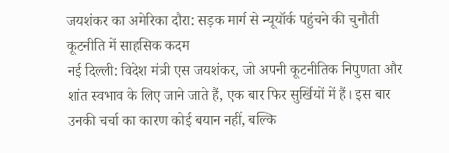जयशंकर का अमेरिका दौरा: सड़क मार्ग से न्यूयॉर्क पहुंचने की चुनौती
कूटनीति में साहसिक कदम
नई दिल्ली: विदेश मंत्री एस जयशंकर, जो अपनी कूटनीतिक निपुणता और शांत स्वभाव के लिए जाने जाते हैं, एक बार फिर सुर्खियों में हैं। इस बार उनकी चर्चा का कारण कोई बयान नहीं, बल्कि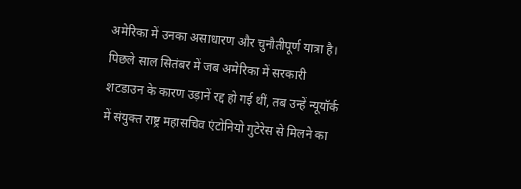अमेरिका में उनका असाधारण और चुनौतीपूर्ण यात्रा है। पिछले साल सितंबर में जब अमेरिका में सरकारी शटडाउन के कारण उड़ानें रद्द हो गई थीं, तब उन्हें न्यूयॉर्क में संयुक्त राष्ट्र महासचिव एंटोनियो गुटेरेस से मिलने का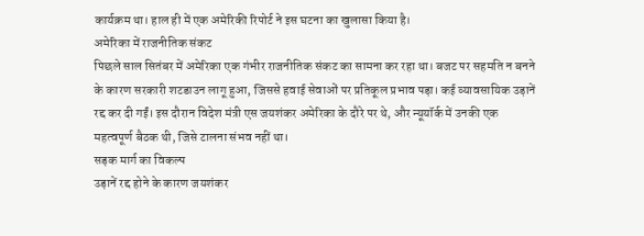कार्यक्रम था। हाल ही में एक अमेरिकी रिपोर्ट ने इस घटना का खुलासा किया है।
अमेरिका में राजनीतिक संकट
पिछले साल सितंबर में अमेरिका एक गंभीर राजनीतिक संकट का सामना कर रहा था। बजट पर सहमति न बनने के कारण सरकारी शटडाउन लागू हुआ, जिससे हवाई सेवाओं पर प्रतिकूल प्रभाव पड़ा। कई व्यावसायिक उड़ानें रद्द कर दी गईं। इस दौरान विदेश मंत्री एस जयशंकर अमेरिका के दौरे पर थे, और न्यूयॉर्क में उनकी एक महत्वपूर्ण बैठक थी, जिसे टालना संभव नहीं था।
सड़क मार्ग का विकल्प
उड़ानें रद्द होने के कारण जयशंकर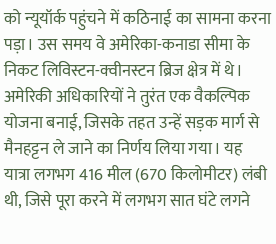को न्यूयॉर्क पहुंचने में कठिनाई का सामना करना पड़ा। उस समय वे अमेरिका-कनाडा सीमा के निकट लिविस्टन-क्वीनस्टन ब्रिज क्षेत्र में थे। अमेरिकी अधिकारियों ने तुरंत एक वैकल्पिक योजना बनाई, जिसके तहत उन्हें सड़क मार्ग से मैनहट्टन ले जाने का निर्णय लिया गया। यह यात्रा लगभग 416 मील (670 किलोमीटर) लंबी थी, जिसे पूरा करने में लगभग सात घंटे लगने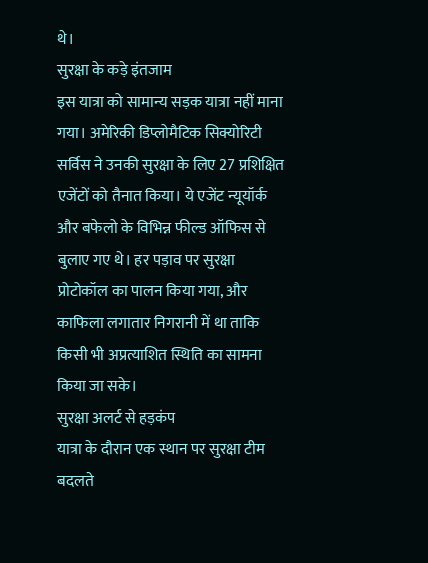थे।
सुरक्षा के कड़े इंतजाम
इस यात्रा को सामान्य सड़क यात्रा नहीं माना गया। अमेरिकी डिप्लोमैटिक सिक्योरिटी सर्विस ने उनकी सुरक्षा के लिए 27 प्रशिक्षित एजेंटों को तैनात किया। ये एजेंट न्यूयॉर्क और बफेलो के विभिन्न फील्ड ऑफिस से बुलाए गए थे। हर पड़ाव पर सुरक्षा प्रोटोकॉल का पालन किया गया, और काफिला लगातार निगरानी में था ताकि किसी भी अप्रत्याशित स्थिति का सामना किया जा सके।
सुरक्षा अलर्ट से हड़कंप
यात्रा के दौरान एक स्थान पर सुरक्षा टीम बदलते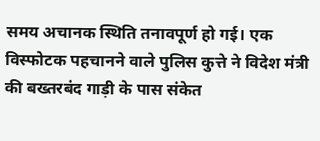समय अचानक स्थिति तनावपूर्ण हो गई। एक विस्फोटक पहचानने वाले पुलिस कुत्ते ने विदेश मंत्री की बख्तरबंद गाड़ी के पास संकेत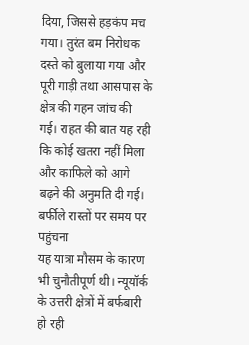दिया, जिससे हड़कंप मच गया। तुरंत बम निरोधक दस्ते को बुलाया गया और पूरी गाड़ी तथा आसपास के क्षेत्र की गहन जांच की गई। राहत की बात यह रही कि कोई खतरा नहीं मिला और काफिले को आगे बढ़ने की अनुमति दी गई।
बर्फीले रास्तों पर समय पर पहुंचना
यह यात्रा मौसम के कारण भी चुनौतीपूर्ण थी। न्यूयॉर्क के उत्तरी क्षेत्रों में बर्फबारी हो रही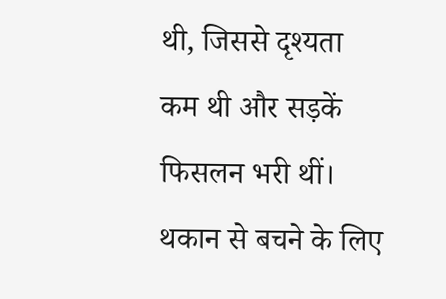थी, जिससे दृश्यता कम थी और सड़कें फिसलन भरी थीं। थकान से बचने के लिए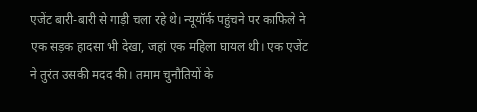एजेंट बारी-बारी से गाड़ी चला रहे थे। न्यूयॉर्क पहुंचने पर काफिले ने एक सड़क हादसा भी देखा, जहां एक महिला घायल थी। एक एजेंट ने तुरंत उसकी मदद की। तमाम चुनौतियों के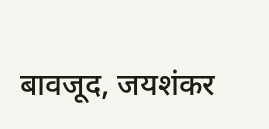बावजूद, जयशंकर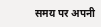समय पर अपनी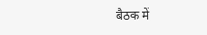बैठक में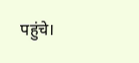पहुंचे।